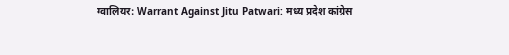ग्वालियर: Warrant Against Jitu Patwari: मध्य प्रदेश कांग्रेस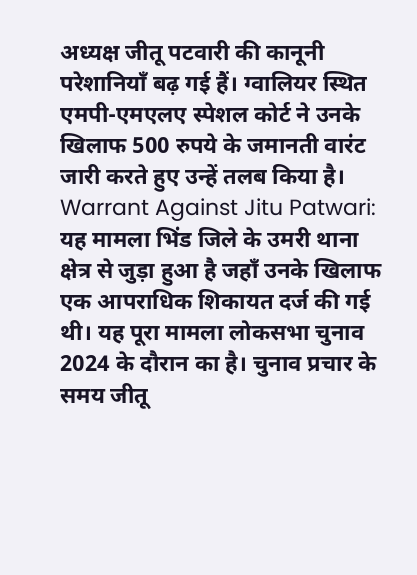अध्यक्ष जीतू पटवारी की कानूनी परेशानियाँ बढ़ गई हैं। ग्वालियर स्थित एमपी-एमएलए स्पेशल कोर्ट ने उनके खिलाफ 500 रुपये के जमानती वारंट जारी करते हुए उन्हें तलब किया है।
Warrant Against Jitu Patwari: यह मामला भिंड जिले के उमरी थाना क्षेत्र से जुड़ा हुआ है जहाँ उनके खिलाफ एक आपराधिक शिकायत दर्ज की गई थी। यह पूरा मामला लोकसभा चुनाव 2024 के दौरान का है। चुनाव प्रचार के समय जीतू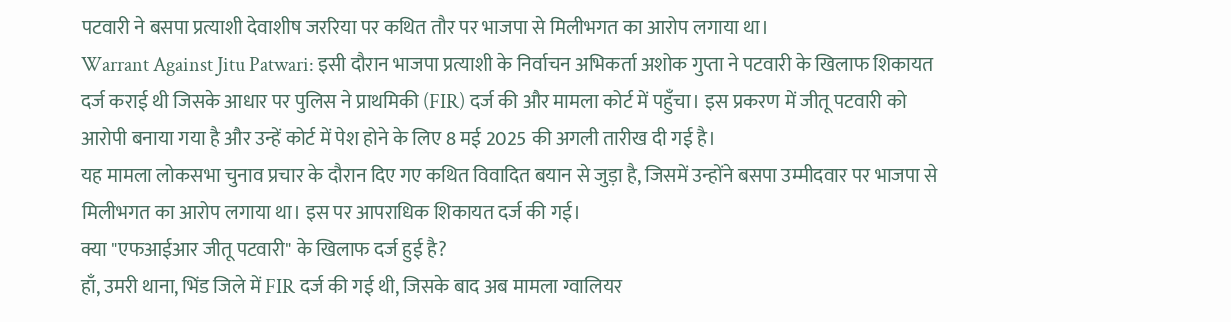पटवारी ने बसपा प्रत्याशी देवाशीष जररिया पर कथित तौर पर भाजपा से मिलीभगत का आरोप लगाया था।
Warrant Against Jitu Patwari: इसी दौरान भाजपा प्रत्याशी के निर्वाचन अभिकर्ता अशोक गुप्ता ने पटवारी के खिलाफ शिकायत दर्ज कराई थी जिसके आधार पर पुलिस ने प्राथमिकी (FIR) दर्ज की और मामला कोर्ट में पहुँचा। इस प्रकरण में जीतू पटवारी को आरोपी बनाया गया है और उन्हें कोर्ट में पेश होने के लिए 8 मई 2025 की अगली तारीख दी गई है।
यह मामला लोकसभा चुनाव प्रचार के दौरान दिए गए कथित विवादित बयान से जुड़ा है, जिसमें उन्होंने बसपा उम्मीदवार पर भाजपा से मिलीभगत का आरोप लगाया था। इस पर आपराधिक शिकायत दर्ज की गई।
क्या "एफआईआर जीतू पटवारी" के खिलाफ दर्ज हुई है?
हाँ, उमरी थाना, भिंड जिले में FIR दर्ज की गई थी, जिसके बाद अब मामला ग्वालियर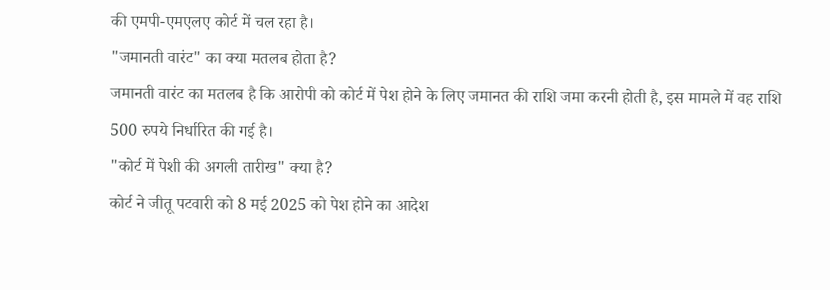की एमपी-एमएलए कोर्ट में चल रहा है।
"जमानती वारंट" का क्या मतलब होता है?
जमानती वारंट का मतलब है कि आरोपी को कोर्ट में पेश होने के लिए जमानत की राशि जमा करनी होती है, इस मामले में वह राशि 500 रुपये निर्धारित की गई है।
"कोर्ट में पेशी की अगली तारीख" क्या है?
कोर्ट ने जीतू पटवारी को 8 मई 2025 को पेश होने का आदेश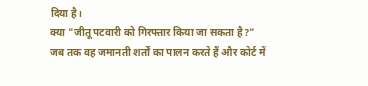दिया है।
क्या "जीतू पटवारी को गिरफ्तार किया जा सकता है?"
जब तक वह जमानती शर्तों का पालन करते हैं और कोर्ट में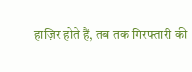हाज़िर होते हैं, तब तक गिरफ्तारी की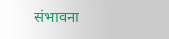संभावना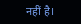नहीं है।